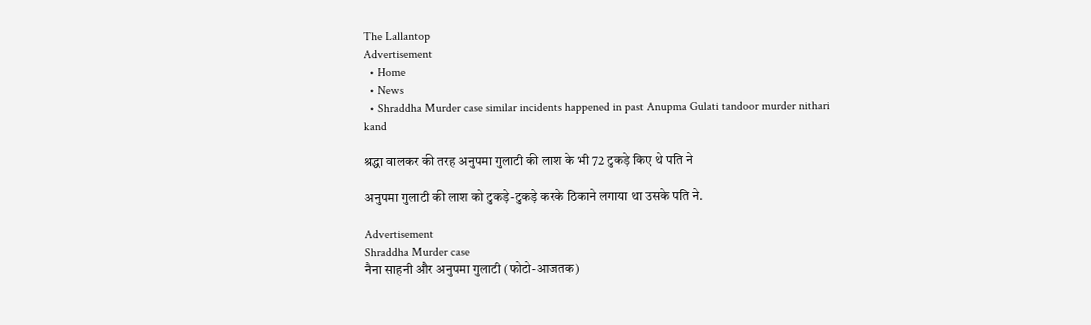The Lallantop
Advertisement
  • Home
  • News
  • Shraddha Murder case similar incidents happened in past Anupma Gulati tandoor murder nithari kand

श्रद्धा वालकर की तरह अनुपमा गुलाटी की लाश के भी 72 टुकड़े किए थे पति ने

अनुपमा गुलाटी की लाश को टुकड़े-टुकड़े करके ठिकाने लगाया था उसके पति ने.

Advertisement
Shraddha Murder case
नैना साहनी और अनुपमा गुलाटी (फोटो-आजतक)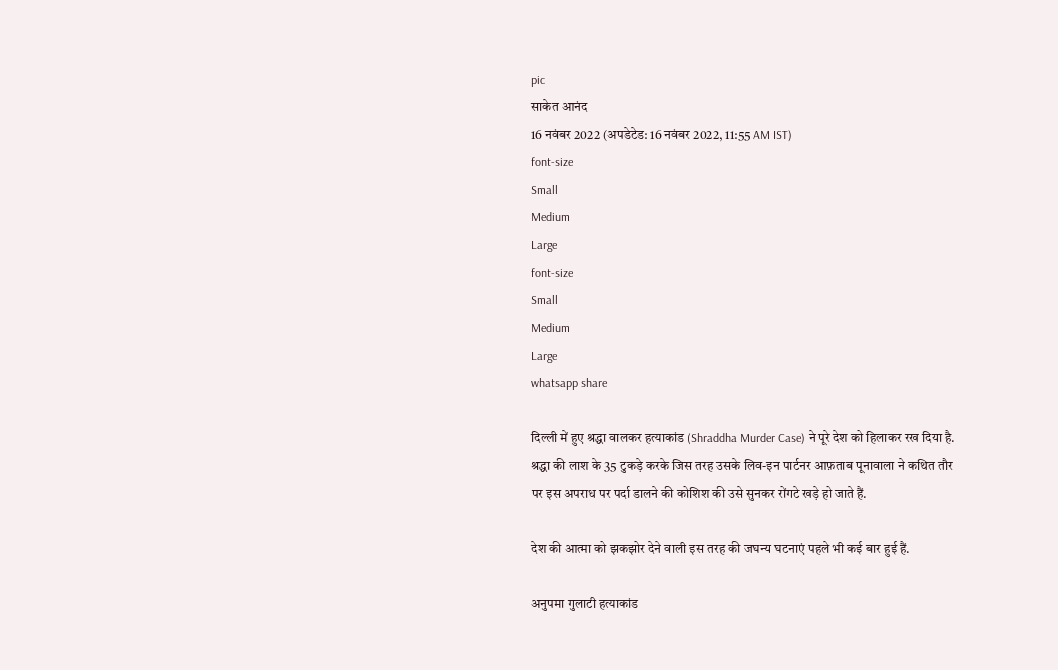pic
साकेत आनंद
16 नवंबर 2022 (अपडेटेड: 16 नवंबर 2022, 11:55 AM IST)
font-size
Small
Medium
Large
font-size
Small
Medium
Large
whatsapp share

दिल्ली में हुए श्रद्धा वालकर हत्याकांड (Shraddha Murder Case) ने पूरे देश को हिलाकर रख दिया है. श्रद्धा की लाश के 35 टुकड़े करके जिस तरह उसके लिव-इन पार्टनर आफ़ताब पूनावाला ने कथित तौर पर इस अपराध पर पर्दा डालने की कोशिश की उसे सुनकर रोंगटे खड़े हो जाते हैं.

देश की आत्मा को झकझोर देने वाली इस तरह की जघन्य घटनाएं पहले भी कई बार हुई हैं.

अनुपमा गुलाटी हत्याकांड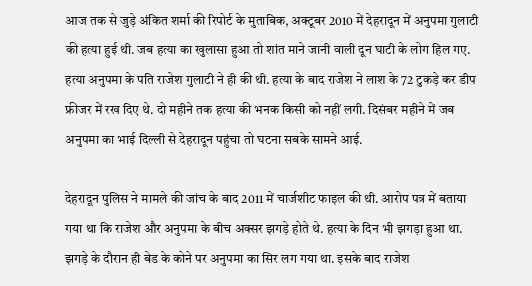आज तक से जुड़े अंकित शर्मा की रिपोर्ट के मुताबिक, अक्टूबर 2010 में देहरादून में अनुपमा गुलाटी की हत्या हुई थी. जब हत्या का खुलासा हुआ तो शांत माने जानी वाली दून घाटी के लोग हिल गए. हत्या अनुपमा के पति राजेश गुलाटी ने ही की थी. हत्या के बाद राजेश ने लाश के 72 टुकड़े कर डीप फ्रीजर में रख दिए थे. दो महीने तक हत्या की भनक किसी को नहीं लगी. दिसंबर महीने में जब अनुपमा का भाई दिल्ली से देहरादून पहुंचा तो घटना सबके सामने आई.

देहरादून पुलिस ने मामले की जांच के बाद 2011 में चार्जशीट फाइल की थी. आरोप पत्र में बताया गया था कि राजेश और अनुपमा के बीच अक्सर झगड़े होते थे. हत्या के दिन भी झगड़ा हुआ था. झगड़े के दौरान ही बेड के कोने पर अनुपमा का सिर लग गया था. इसके बाद राजेश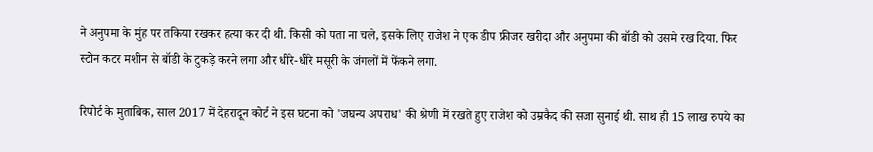ने अनुपमा के मुंह पर तकिया रखकर हत्या कर दी थी. किसी को पता ना चले, इसके लिए राजेश ने एक डीप फ्रीजर खरीदा और अनुपमा की बॉडी को उसमे रख दिया. फिर स्टोन कटर मशीन से बॉडी के टुकड़े करने लगा और धीरे-धीरे मसूरी के जंगलों में फेंकने लगा.

रिपोर्ट के मुताबिक, साल 2017 में देहरादून कोर्ट ने इस घटना को 'जघन्य अपराध' की श्रेणी में रखते हुए राजेश को उम्रकैद की सजा सुनाई थी. साथ ही 15 लाख रुपये का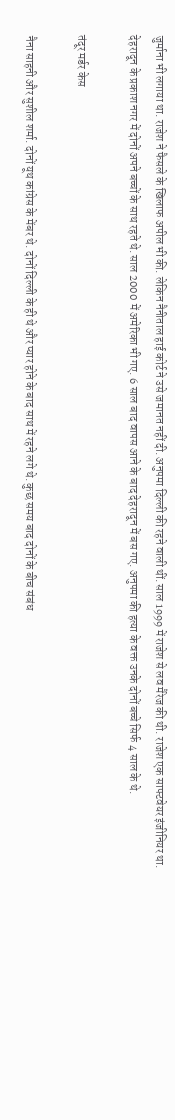जुर्माना भी लगाया था. राजेश ने फैसले के खिलाफ अपील भी की. लेकिन नैनीताल हाई कोर्ट ने उसे जमानत नहीं दी. अनुपमा दिल्ली की रहने वाली थीं. साल 1999 में राजेश से लव मैरेज की थी. राजेश एक साफ्टवेयर इंजीनियर था. देहरादून के प्रकाश नगर में दोनों अपने बच्चों के साथ रहते थे. साल 2000 में अमेरिका भी गए. 6 साल बाद वापस आने के बाद देहरादून में बस गए. अनुपमा की हत्या के वक्त उनके दोनों बच्चे सिर्फ 4 साल के थे.

तंदूर मर्डर केस

नैना साहनी और सुशील शर्मा. दोनों यूथ कांग्रेस के मेंबर थे. दोनों दिल्ली के ही थे और प्यार होने के बाद साथ में रहने लगे थे. कुछ समय बाद दोनों के बीच संबंध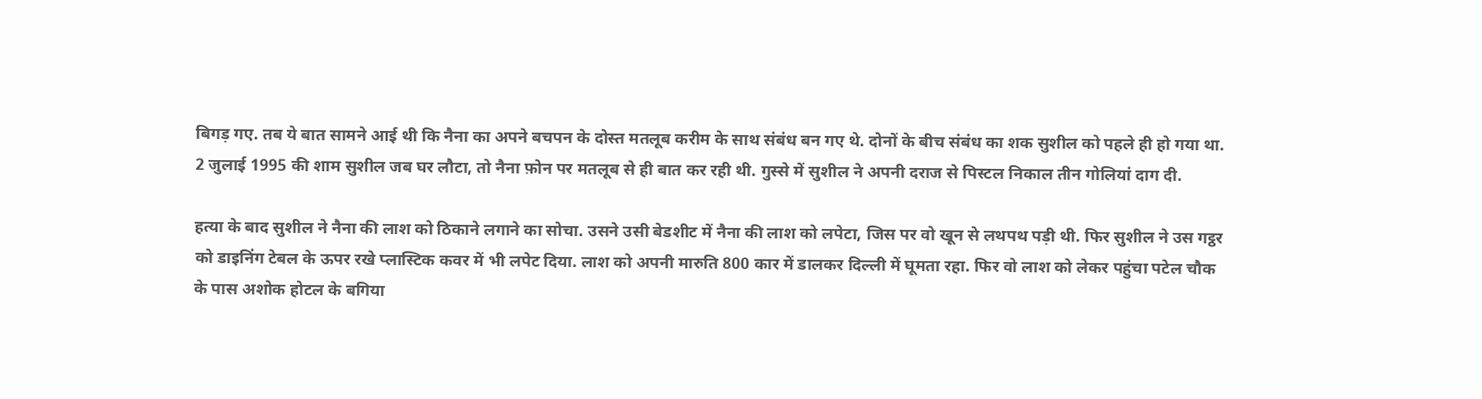बिगड़ गए. तब ये बात सामने आई थी कि नैना का अपने बचपन के दोस्त मतलूब करीम के साथ संबंध बन गए थे. दोनों के बीच संबंध का शक सुशील को पहले ही हो गया था. 2 जुलाई 1995 की शाम सुशील जब घर लौटा, तो नैना फ़ोन पर मतलूब से ही बात कर रही थी. गुस्से में सुशील ने अपनी दराज से पिस्टल निकाल तीन गोलियां दाग दी.

हत्या के बाद सुशील ने नैना की लाश को ठिकाने लगाने का सोचा. उसने उसी बेडशीट में नैना की लाश को लपेटा, जिस पर वो खून से लथपथ पड़ी थी. फिर सुशील ने उस गट्ठर को डाइनिंग टेबल के ऊपर रखे प्लास्टिक कवर में भी लपेट दिया. लाश को अपनी मारुति 800 कार में डालकर दिल्ली में घूमता रहा. फिर वो लाश को लेकर पहुंचा पटेल चौक के पास अशोक होटल के बगिया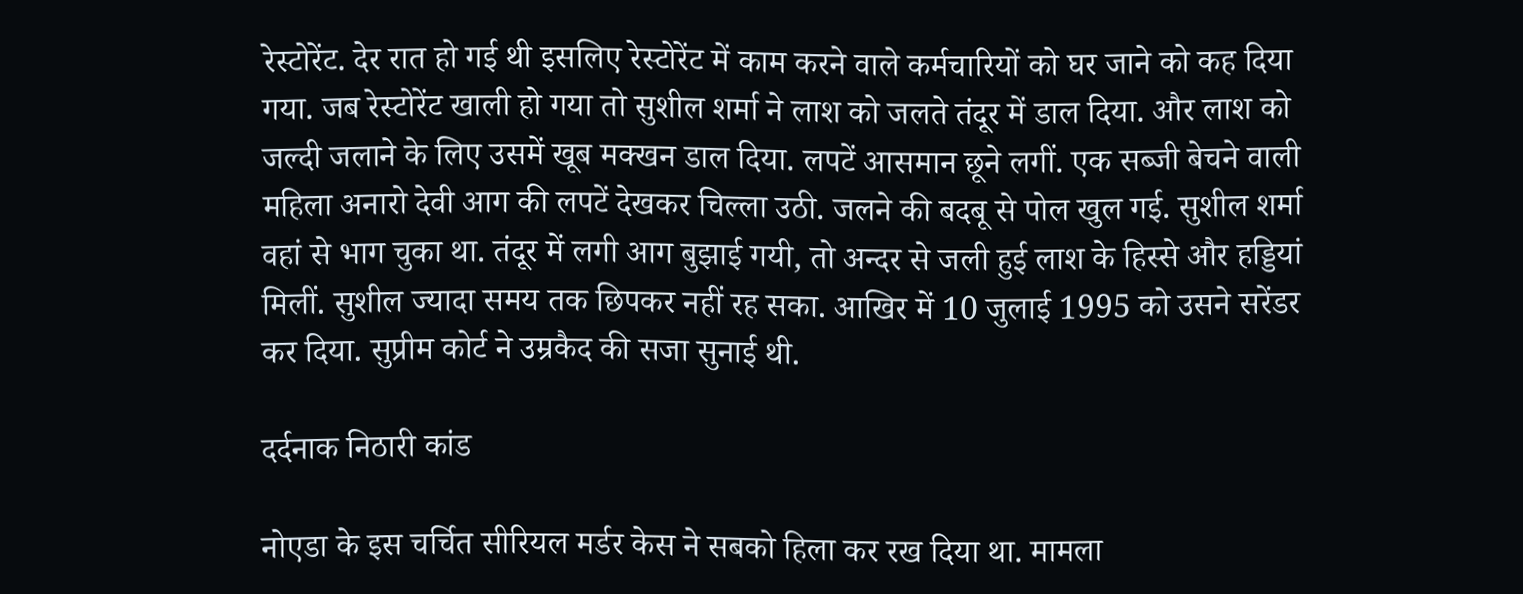रेस्टोरेंट. देर रात हो गई थी इसलिए रेस्टोरेंट में काम करने वाले कर्मचारियों को घर जाने को कह दिया गया. जब रेस्टोरेंट खाली हो गया तो सुशील शर्मा ने लाश को जलते तंदूर में डाल दिया. और लाश को जल्दी जलाने के लिए उसमें खूब मक्खन डाल दिया. लपटें आसमान छूने लगीं. एक सब्जी बेचने वाली महिला अनारो देवी आग की लपटें देखकर चिल्ला उठी. जलने की बदबू से पोल खुल गई. सुशील शर्मा वहां से भाग चुका था. तंदूर में लगी आग बुझाई गयी, तो अन्दर से जली हुई लाश के हिस्से और हड्डियां मिलीं. सुशील ज्यादा समय तक छिपकर नहीं रह सका. आखिर में 10 जुलाई 1995 को उसने सरेंडर कर दिया. सुप्रीम कोर्ट ने उम्रकैद की सजा सुनाई थी.

दर्दनाक निठारी कांड

नोएडा के इस चर्चित सीरियल मर्डर केस ने सबको हिला कर रख दिया था. मामला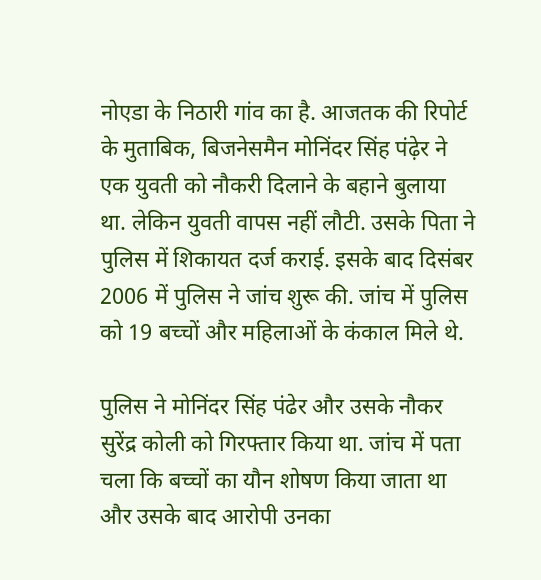नोएडा के निठारी गांव का है. आजतक की रिपोर्ट के मुताबिक, बिजनेसमैन मोनिंदर सिंह पंढ़ेर ने एक युवती को नौकरी दिलाने के बहाने बुलाया था. लेकिन युवती वापस नहीं लौटी. उसके पिता ने पुलिस में शिकायत दर्ज कराई. इसके बाद दिसंबर 2006 में पुलिस ने जांच शुरू की. जांच में पुलिस को 19 बच्चों और महिलाओं के कंकाल मिले थे.

पुलिस ने मोनिंदर सिंह पंढेर और उसके नौकर सुरेंद्र कोली को गिरफ्तार किया था. जांच में पता चला कि बच्चों का यौन शोषण किया जाता था और उसके बाद आरोपी उनका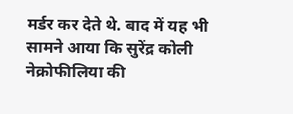मर्डर कर देते थे. बाद में यह भी सामने आया कि सुरेंद्र कोली नेक्रोफीलिया की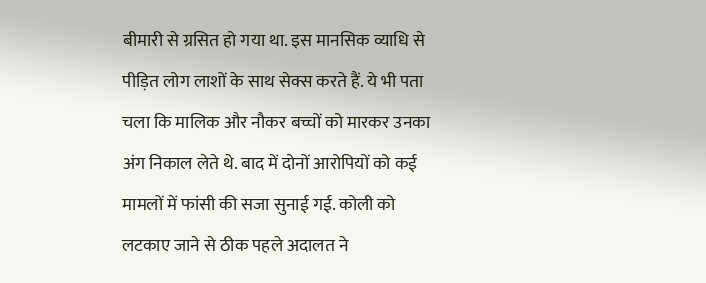बीमारी से ग्रसित हो गया था. इस मानसिक व्याधि से पीड़ित लोग लाशों के साथ सेक्स करते हैं. ये भी पता चला कि मालिक और नौकर बच्चों को मारकर उनका अंग निकाल लेते थे. बाद में दोनों आरोपियों को कई मामलों में फांसी की सजा सुनाई गई. कोली को लटकाए जाने से ठीक पहले अदालत ने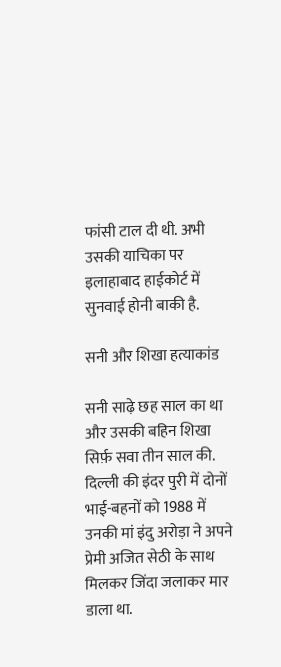फांसी टाल दी थी. अभी उसकी याचिका पर इलाहाबाद हाईकोर्ट में सुनवाई होनी बाकी है.

सनी और शिखा हत्याकांड

सनी साढ़े छह साल का था और उसकी बहिन शिखा सिर्फ़ सवा तीन साल की. दिल्ली की इंदर पुरी में दोनों भाई-बहनों को 1988 में उनकी मां इंदु अरोड़ा ने अपने प्रेमी अजित सेठी के साथ मिलकर जिंदा जलाकर मार डाला था.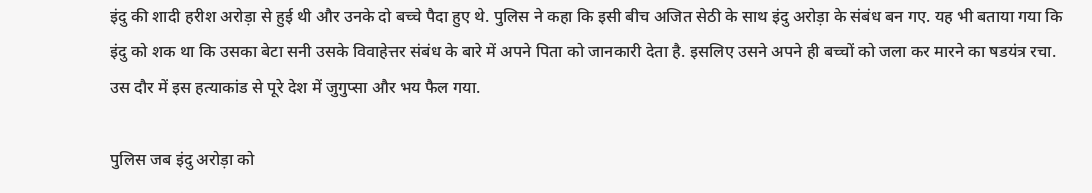इंदु की शादी हरीश अरोड़ा से हुई थी और उनके दो बच्चे पैदा हुए थे. पुलिस ने कहा कि इसी बीच अजित सेठी के साथ इंदु अरोड़ा के संबंध बन गए. यह भी बताया गया कि इंदु को शक था कि उसका बेटा सनी उसके विवाहेत्तर संबंध के बारे में अपने पिता को जानकारी देता है. इसलिए उसने अपने ही बच्चों को जला कर मारने का षडयंत्र रचा. उस दौर में इस हत्याकांड से पूरे देश में जुगुप्सा और भय फैल गया.

पुलिस जब इंदु अरोड़ा को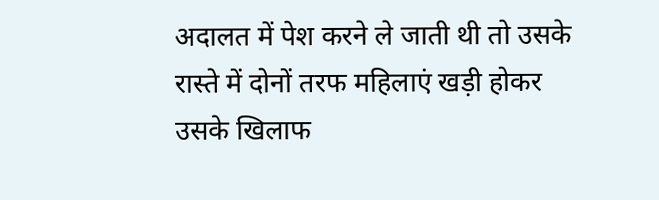अदालत में पेश करने ले जाती थी तो उसके रास्ते में दोनों तरफ महिलाएं खड़ी होकर उसके खिलाफ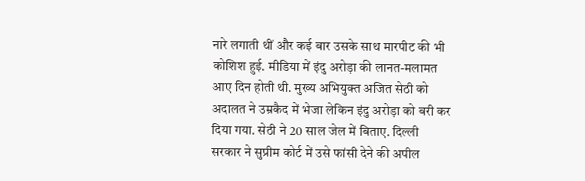नारे लगाती थीं और कई बार उसके साथ मारपीट की भी कोशिश हुई. मीडिया में इंदु अरोड़ा की लानत-मलामत आए दिन होती थी. मुख्य अभियुक्त अजित सेठी को अदालत ने उम्रकैद में भेजा लेकिन इंदु अरोड़ा को बरी कर दिया गया. सेठी ने 20 साल जेल में बिताए. दिल्ली सरकार ने सुप्रीम कोर्ट में उसे फांसी देने की अपील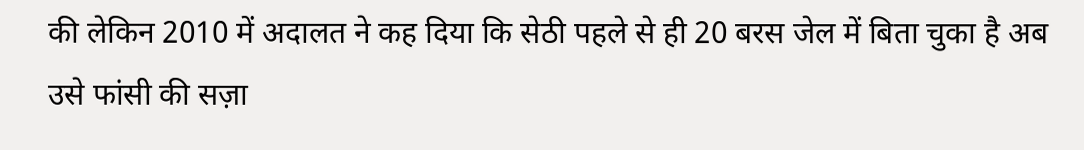की लेकिन 2010 में अदालत ने कह दिया कि सेठी पहले से ही 20 बरस जेल में बिता चुका है अब उसे फांसी की सज़ा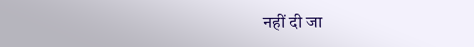नहीं दी जा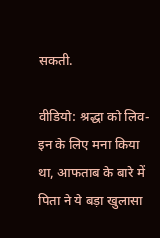सकती.

वीडियो: श्रद्धा को लिव-इन के लिए मना किया था, आफताब के बारे में पिता ने ये बड़ा खुलासा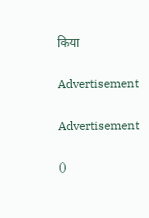किया

Advertisement

Advertisement

()